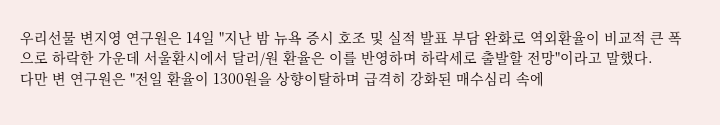우리선물 변지영 연구원은 14일 "지난 밤 뉴욕 증시 호조 및 실적 발표 부담 완화로 역외환율이 비교적 큰 폭으로 하락한 가운데 서울환시에서 달러/원 환율은 이를 반영하며 하락세로 출발할 전망"이라고 말했다.
다만 변 연구원은 "전일 환율이 1300원을 상향이탈하며 급격히 강화된 매수심리 속에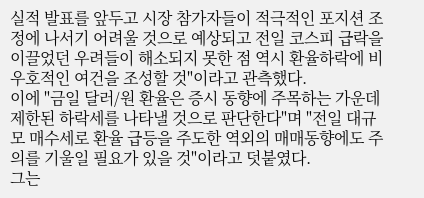실적 발표를 앞두고 시장 참가자들이 적극적인 포지션 조정에 나서기 어려울 것으로 예상되고 전일 코스피 급락을 이끌었던 우려들이 해소되지 못한 점 역시 환율하락에 비우호적인 여건을 조성할 것"이라고 관측했다.
이에 "금일 달러/원 환율은 증시 동향에 주목하는 가운데 제한된 하락세를 나타낼 것으로 판단한다"며 "전일 대규모 매수세로 환율 급등을 주도한 역외의 매매동향에도 주의를 기울일 필요가 있을 것"이라고 덧붙였다.
그는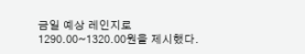금일 예상 레인지로 1290.00~1320.00원을 제시했다.